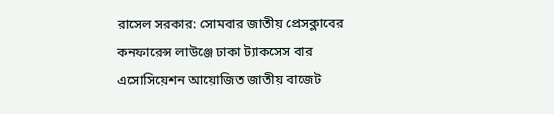রাসেল সরকার: সোমবার জাতীয় প্রেসক্লাবের কনফারেন্স লাউঞ্জে ঢাকা ট্যাকসেস বার এসোসিয়েশন আয়োজিত জাতীয় বাজেট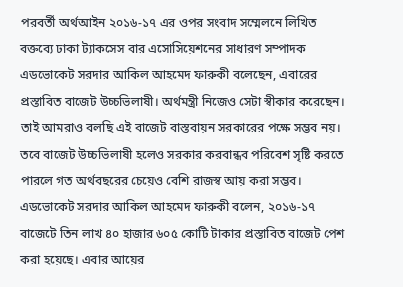পরবর্তী অর্থআইন ২০১৬-১৭ এর ওপর সংবাদ সম্মেলনে লিখিত বক্তব্যে ঢাকা ট্যাকসেস বার এসোসিয়েশনের সাধারণ সম্পাদক এডভোকেট সরদার আকিল আহমেদ ফারুকী বলেছেন, এবারের প্রস্তাবিত বাজেট উচ্চভিলাষী। অর্থমন্ত্রী নিজেও সেটা স্বীকার করেছেন। তাই আমরাও বলছি এই বাজেট বাস্তবায়ন সরকারের পক্ষে সম্ভব নয়। তবে বাজেট উচ্চভিলাষী হলেও সরকার করবান্ধব পরিবেশ সৃষ্টি করতে পারলে গত অর্থবছরের চেয়েও বেশি রাজস্ব আয় করা সম্ভব।
এডভোকেট সরদার আকিল আহমেদ ফারুকী বলেন, ২০১৬-১৭ বাজেটে তিন লাখ ৪০ হাজার ৬০৫ কোটি টাকার প্রস্তাবিত বাজেট পেশ করা হয়েছে। এবার আয়ের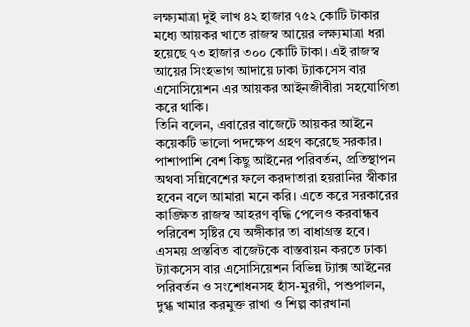লক্ষ্যমাত্রা দুই লাখ ৪২ হাজার ৭৫২ কোটি টাকার মধ্যে আয়কর খাতে রাজস্ব আয়ের লক্ষ্যমাত্রা ধরা হয়েছে ৭৩ হাজার ৩০০ কোটি টাকা। এই রাজস্ব আয়ের সিংহভাগ আদায়ে ঢাকা ট্যাকসেস বার এসোসিয়েশন এর আয়কর আইনজীবীরা সহযোগিতা করে থাকি।
তিনি বলেন, এবারের বাজেটে আয়কর আইনে কয়েকটি ভালো পদক্ষেপ গ্রহণ করেছে সরকার। পাশাপাশি বেশ কিছু আইনের পরিবর্তন, প্রতিস্থাপন অথবা সন্নিবেশের ফলে করদাতারা হয়রানির স্বীকার হবেন বলে আমারা মনে করি। এতে করে সরকারের কাঙ্ক্ষিত রাজস্ব আহরণ বৃদ্ধি পেলেও করবান্ধব পরিবেশ সৃষ্টির যে অঙ্গীকার তা বাধাগ্রস্ত হবে।
এসময় প্রস্তবিত বাজেটকে বাস্তবায়ন করতে ঢাকা ট্যাকসেস বার এসোসিয়েশন বিভিন্ন ট্যাক্স আইনের পরিবর্তন ও সংশোধনসহ হাঁস-মুরগী, পশুপালন, দুগ্ধ খামার করমুক্ত রাখা ও শিল্প কারখানা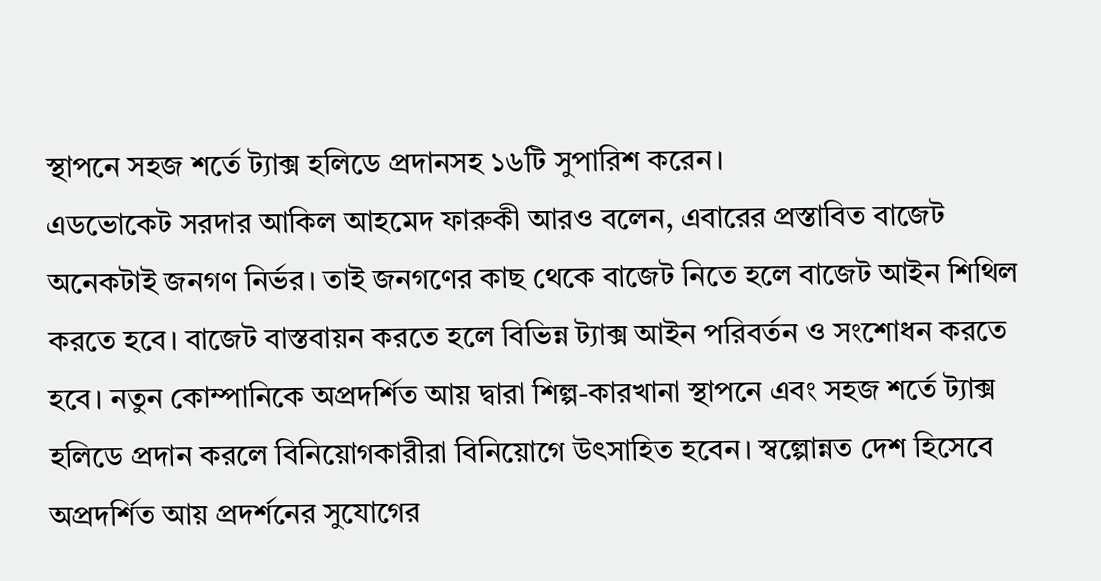স্থাপনে সহজ শর্তে ট্যাক্স হলিডে প্রদানসহ ১৬টি সুপারিশ করেন।
এডভোকেট সরদার আকিল আহমেদ ফারুকী আরও বলেন, এবারের প্রস্তাবিত বাজেট অনেকটাই জনগণ নির্ভর। তাই জনগণের কাছ থেকে বাজেট নিতে হলে বাজেট আইন শিথিল করতে হবে। বাজেট বাস্তবায়ন করতে হলে বিভিন্ন ট্যাক্স আইন পরিবর্তন ও সংশোধন করতে হবে। নতুন কোম্পানিকে অপ্রদর্শিত আয় দ্বারা শিল্প-কারখানা স্থাপনে এবং সহজ শর্তে ট্যাক্স হলিডে প্রদান করলে বিনিয়োগকারীরা বিনিয়োগে উৎসাহিত হবেন। স্বল্পোন্নত দেশ হিসেবে অপ্রদর্শিত আয় প্রদর্শনের সুযোগের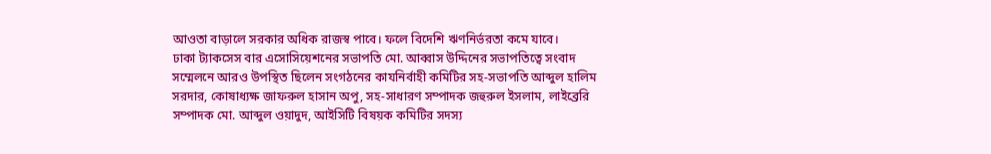আওতা বাড়ালে সরকার অধিক রাজস্ব পাবে। ফলে বিদেশি ঋণনির্ভরতা কমে যাবে।
ঢাকা ট্যাকসেস বার এসোসিয়েশনের সভাপতি মো. আব্বাস উদ্দিনের সভাপতিত্বে সংবাদ সম্মেলনে আরও উপস্থিত ছিলেন সংগঠনের কাযনির্বাহী কমিটির সহ-সভাপতি আব্দুল হালিম সরদার, কোষাধ্যক্ষ জাফরুল হাসান অপু, সহ-সাধারণ সম্পাদক জহুরুল ইসলাম, লাইব্রেরি সম্পাদক মো. আব্দুল ওয়াদুদ, আইসিটি বিষয়ক কমিটির সদস্য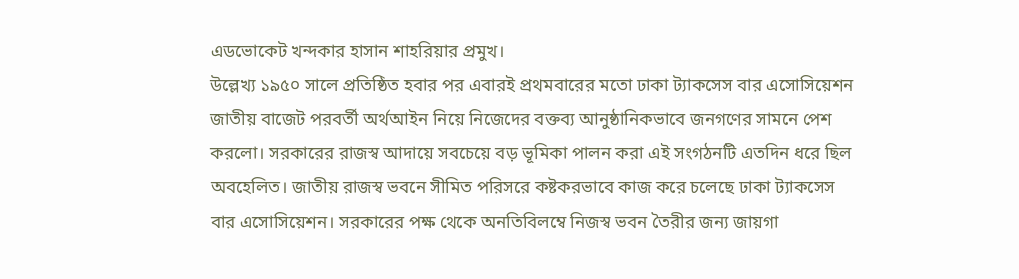এডভোকেট খন্দকার হাসান শাহরিয়ার প্রমুখ।
উল্লেখ্য ১৯৫০ সালে প্রতিষ্ঠিত হবার পর এবারই প্রথমবারের মতো ঢাকা ট্যাকসেস বার এসোসিয়েশন জাতীয় বাজেট পরবর্তী অর্থআইন নিয়ে নিজেদের বক্তব্য আনুষ্ঠানিকভাবে জনগণের সামনে পেশ করলো। সরকারের রাজস্ব আদায়ে সবচেয়ে বড় ভূমিকা পালন করা এই সংগঠনটি এতদিন ধরে ছিল অবহেলিত। জাতীয় রাজস্ব ভবনে সীমিত পরিসরে কষ্টকরভাবে কাজ করে চলেছে ঢাকা ট্যাকসেস বার এসোসিয়েশন। সরকারের পক্ষ থেকে অনতিবিলম্বে নিজস্ব ভবন তৈরীর জন্য জায়গা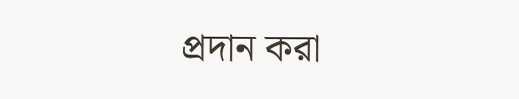প্রদান করা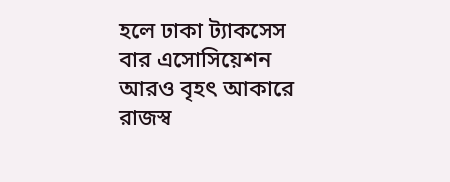হলে ঢাকা ট্যাকসেস বার এসোসিয়েশন আরও বৃহৎ আকারে রাজস্ব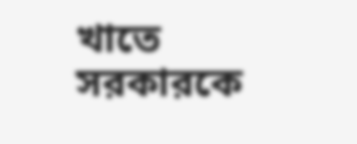খাতে সরকারকে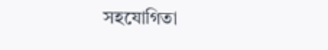সহযোগিতা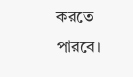করতে পারবে।